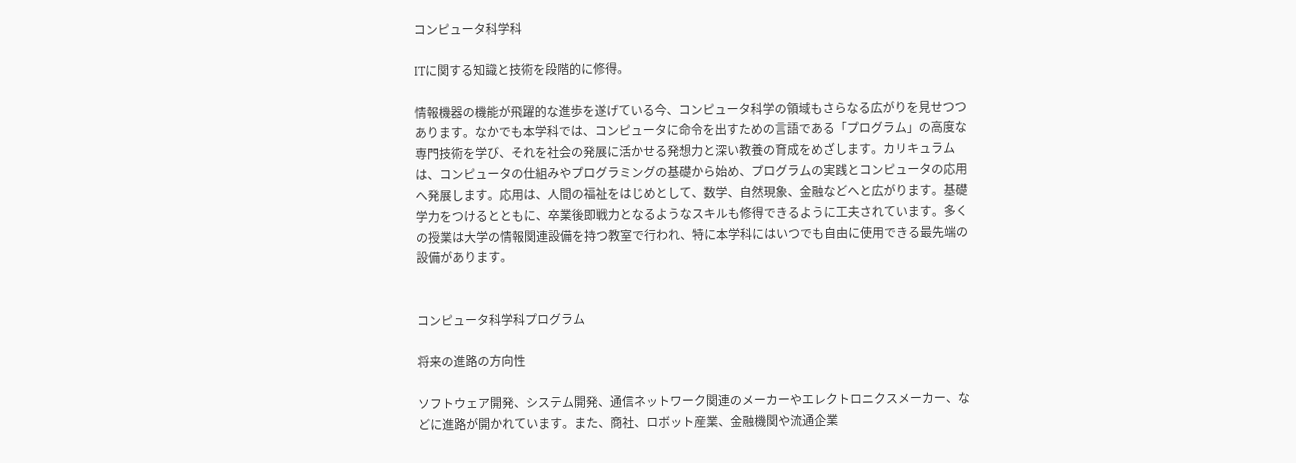コンピュータ科学科

ITに関する知識と技術を段階的に修得。

情報機器の機能が飛躍的な進歩を遂げている今、コンピュータ科学の領域もさらなる広がりを見せつつあります。なかでも本学科では、コンピュータに命令を出すための言語である「プログラム」の高度な専門技術を学び、それを社会の発展に活かせる発想力と深い教養の育成をめざします。カリキュラムは、コンピュータの仕組みやプログラミングの基礎から始め、プログラムの実践とコンピュータの応用へ発展します。応用は、人間の福祉をはじめとして、数学、自然現象、金融などへと広がります。基礎学力をつけるとともに、卒業後即戦力となるようなスキルも修得できるように工夫されています。多くの授業は大学の情報関連設備を持つ教室で行われ、特に本学科にはいつでも自由に使用できる最先端の設備があります。


コンピュータ科学科プログラム

将来の進路の方向性

ソフトウェア開発、システム開発、通信ネットワーク関連のメーカーやエレクトロニクスメーカー、などに進路が開かれています。また、商社、ロボット産業、金融機関や流通企業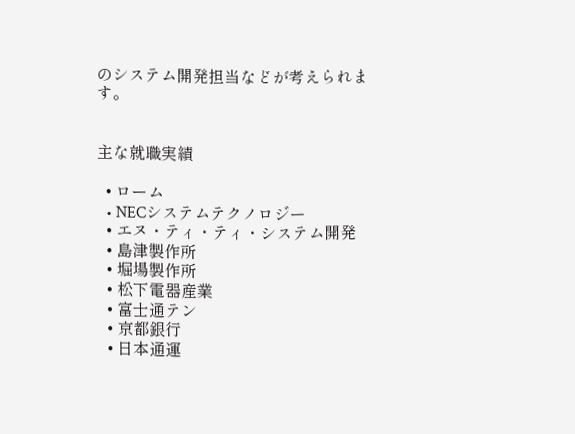のシステム開発担当などが考えられます。


主な就職実績

  • ローム
  • NECシステムテクノロジー
  • エヌ・ティ・ティ・システム開発
  • 島津製作所
  • 堀場製作所
  • 松下電器産業
  • 富士通テン
  • 京都銀行
  • 日本通運